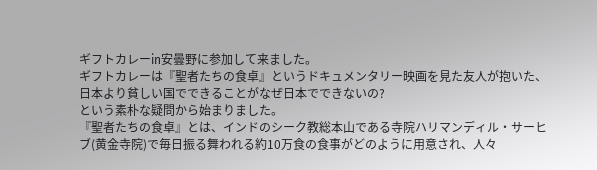ギフトカレーin安曇野に参加して来ました。
ギフトカレーは『聖者たちの食卓』というドキュメンタリー映画を見た友人が抱いた、
日本より貧しい国でできることがなぜ日本でできないの?
という素朴な疑問から始まりました。
『聖者たちの食卓』とは、インドのシーク教総本山である寺院ハリマンディル・サーヒブ(黄金寺院)で毎日振る舞われる約10万食の食事がどのように用意され、人々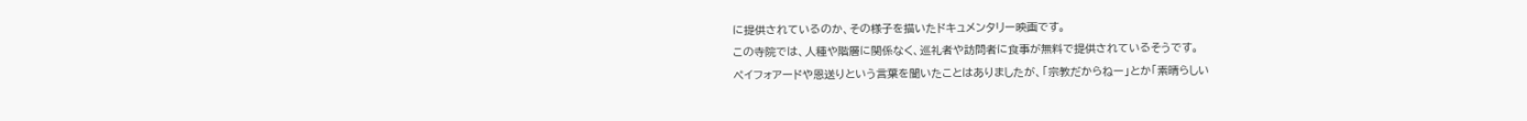に提供されているのか、その様子を描いたドキュメンタリー映画です。
この寺院では、人種や階層に関係なく、巡礼者や訪問者に食事が無料で提供されているそうです。
ペイフォアードや恩送りという言葉を聞いたことはありましたが、「宗教だからねー」とか「素晴らしい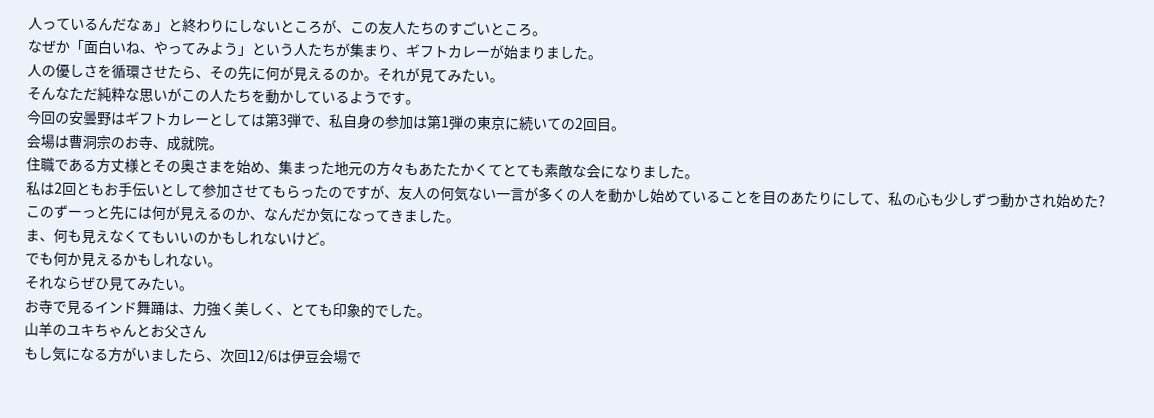人っているんだなぁ」と終わりにしないところが、この友人たちのすごいところ。
なぜか「面白いね、やってみよう」という人たちが集まり、ギフトカレーが始まりました。
人の優しさを循環させたら、その先に何が見えるのか。それが見てみたい。
そんなただ純粋な思いがこの人たちを動かしているようです。
今回の安曇野はギフトカレーとしては第3弾で、私自身の参加は第1弾の東京に続いての2回目。
会場は曹洞宗のお寺、成就院。
住職である方丈様とその奥さまを始め、集まった地元の方々もあたたかくてとても素敵な会になりました。
私は2回ともお手伝いとして参加させてもらったのですが、友人の何気ない一言が多くの人を動かし始めていることを目のあたりにして、私の心も少しずつ動かされ始めた?
このずーっと先には何が見えるのか、なんだか気になってきました。
ま、何も見えなくてもいいのかもしれないけど。
でも何か見えるかもしれない。
それならぜひ見てみたい。
お寺で見るインド舞踊は、力強く美しく、とても印象的でした。
山羊のユキちゃんとお父さん
もし気になる方がいましたら、次回12/6は伊豆会場で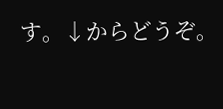す。↓からどうぞ。